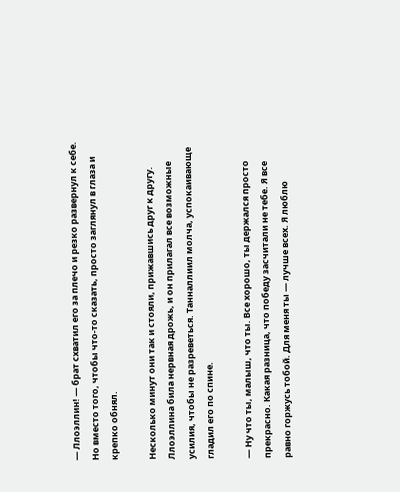― Ллоэллин! ― брат схватил его за плечо и резко развернул к себе. Но вместо того, чтобы что-то сказать, просто заглянул в глаза и крепко обнял.

Несколько минут они так и стояли, прижавшись друг к другу. Ллоэллина била нервная дрожь, и он прилагал все возможные усилия, чтобы не разреветься. Танналлиил молча, успокаивающе гладил его по спине.

― Ну что ты, малыш, что ты. Все хорошо, ты держался просто прекрасно. Какая разница, что победу засчитали не тебе. Я все равно горжусь тобой. Для меня ты ― лучше всех. Я люблю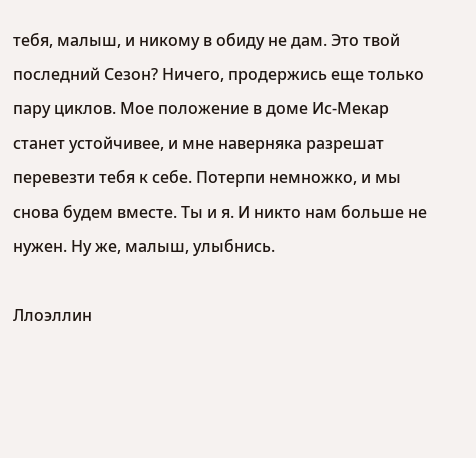тебя, малыш, и никому в обиду не дам. Это твой последний Сезон? Ничего, продержись еще только пару циклов. Мое положение в доме Ис-Мекар станет устойчивее, и мне наверняка разрешат перевезти тебя к себе. Потерпи немножко, и мы снова будем вместе. Ты и я. И никто нам больше не нужен. Ну же, малыш, улыбнись.

Ллоэллин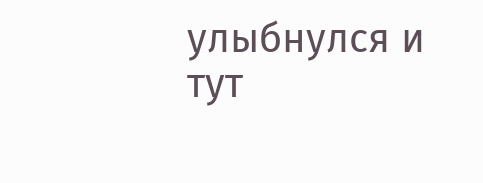улыбнулся и тут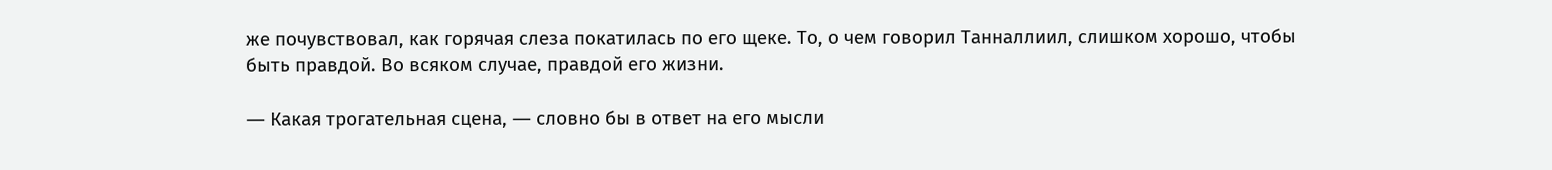же почувствовал, как горячая слеза покатилась по его щеке. То, о чем говорил Танналлиил, слишком хорошо, чтобы быть правдой. Во всяком случае, правдой его жизни.

― Какая трогательная сцена, ― словно бы в ответ на его мысли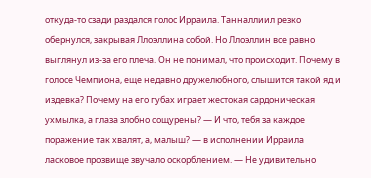откуда-то сзади раздался голос Ирраила. Танналлиил резко обернулся, закрывая Ллоэллина собой. Но Ллоэллин все равно выглянул из-за его плеча. Он не понимал, что происходит. Почему в голосе Чемпиона, еще недавно дружелюбного, слышится такой яд и издевка? Почему на его губах играет жестокая сардоническая ухмылка, а глаза злобно сощурены? ― И что, тебя за каждое поражение так хвалят, а, малыш? ― в исполнении Ирраила ласковое прозвище звучало оскорблением. ― Не удивительно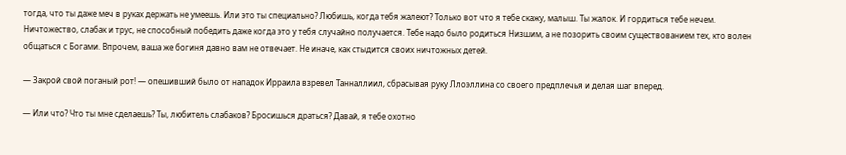тогда, что ты даже меч в руках держать не умеешь. Или это ты специально? Любишь, когда тебя жалеют? Только вот что я тебе скажу, малыш. Ты жалок. И гордиться тебе нечем. Ничтожество, слабак и трус, не способный победить даже когда это у тебя случайно получается. Тебе надо было родиться Низшим, а не позорить своим существованием тех, кто волен общаться с Богами. Впрочем, ваша же богиня давно вам не отвечает. Не иначе, как стыдится своих ничтожных детей.

― Закрой свой поганый рот! ― опешивший было от нападок Ирраила взревел Танналлиил, сбрасывая руку Ллоэллина со своего предплечья и делая шаг вперед.

― Или что? Что ты мне сделаешь? Ты, любитель слабаков? Бросишься драться? Давай, я тебе охотно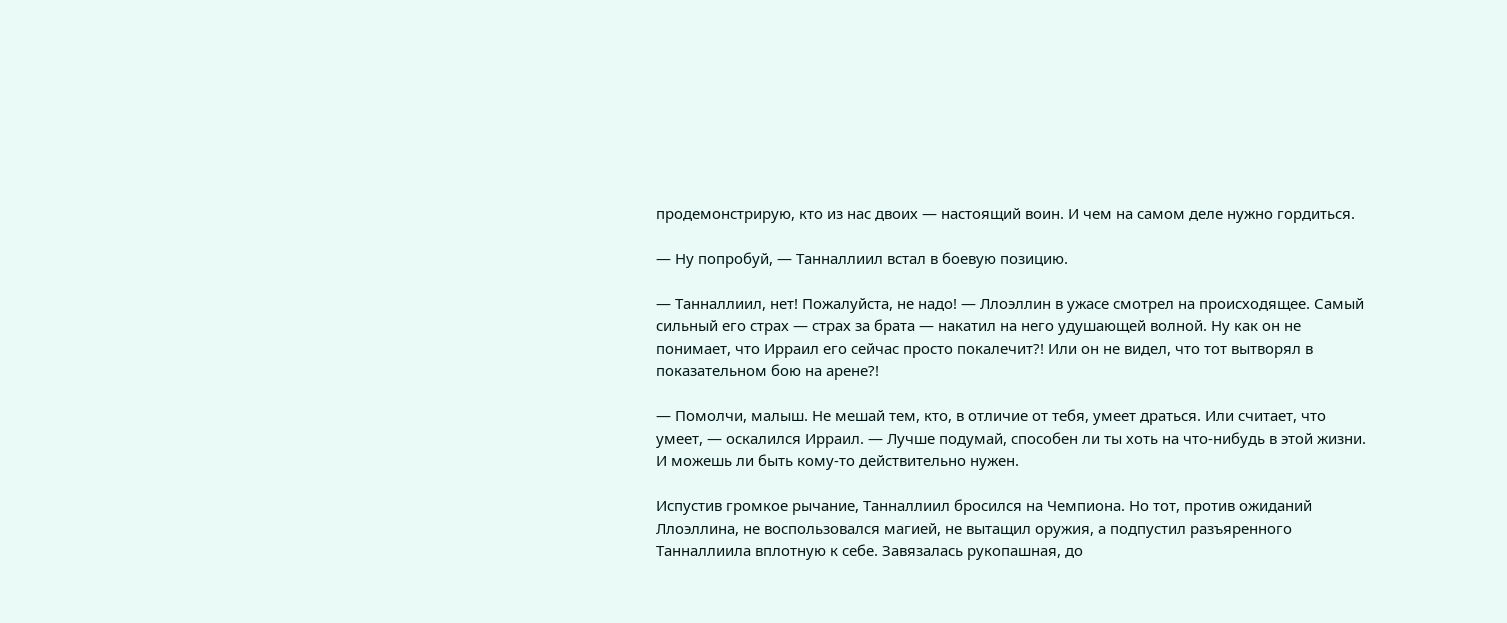продемонстрирую, кто из нас двоих ― настоящий воин. И чем на самом деле нужно гордиться.

― Ну попробуй, ― Танналлиил встал в боевую позицию.

― Танналлиил, нет! Пожалуйста, не надо! ― Ллоэллин в ужасе смотрел на происходящее. Самый сильный его страх ― страх за брата ― накатил на него удушающей волной. Ну как он не понимает, что Ирраил его сейчас просто покалечит?! Или он не видел, что тот вытворял в показательном бою на арене?!

― Помолчи, малыш. Не мешай тем, кто, в отличие от тебя, умеет драться. Или считает, что умеет, ― оскалился Ирраил. ― Лучше подумай, способен ли ты хоть на что-нибудь в этой жизни. И можешь ли быть кому-то действительно нужен.

Испустив громкое рычание, Танналлиил бросился на Чемпиона. Но тот, против ожиданий Ллоэллина, не воспользовался магией, не вытащил оружия, а подпустил разъяренного Танналлиила вплотную к себе. Завязалась рукопашная, до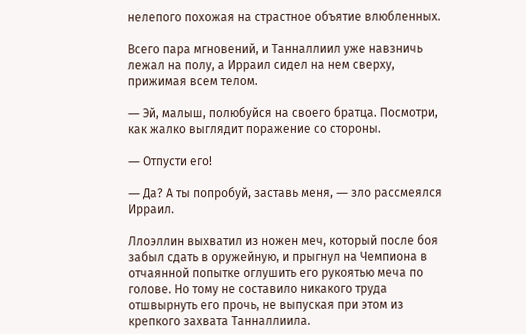нелепого похожая на страстное объятие влюбленных.

Всего пара мгновений, и Танналлиил уже навзничь лежал на полу, а Ирраил сидел на нем сверху, прижимая всем телом.

― Эй, малыш, полюбуйся на своего братца. Посмотри, как жалко выглядит поражение со стороны.

― Отпусти его!

― Да? А ты попробуй, заставь меня, ― зло рассмеялся Ирраил.

Ллоэллин выхватил из ножен меч, который после боя забыл сдать в оружейную, и прыгнул на Чемпиона в отчаянной попытке оглушить его рукоятью меча по голове. Но тому не составило никакого труда отшвырнуть его прочь, не выпуская при этом из крепкого захвата Танналлиила.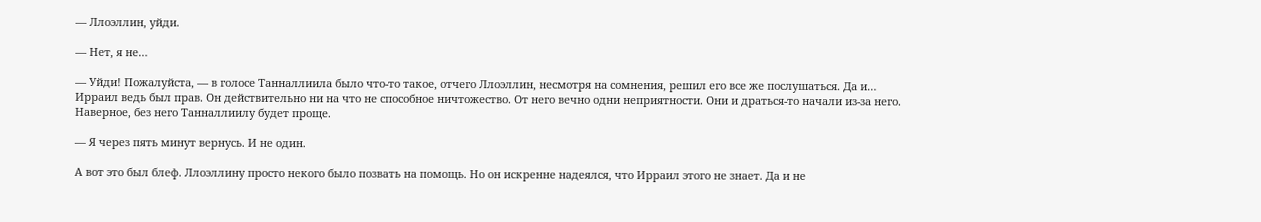― Ллоэллин, уйди.

― Нет, я не…

― Уйди! Пожалуйста, ― в голосе Танналлиила было что-то такое, отчего Ллоэллин, несмотря на сомнения, решил его все же послушаться. Да и… Ирраил ведь был прав. Он действительно ни на что не способное ничтожество. От него вечно одни неприятности. Они и драться-то начали из-за него. Наверное, без него Танналлиилу будет проще.

― Я через пять минут вернусь. И не один.

А вот это был блеф. Ллоэллину просто некого было позвать на помощь. Но он искренне надеялся, что Ирраил этого не знает. Да и не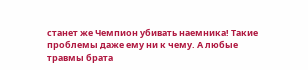станет же Чемпион убивать наемника! Такие проблемы даже ему ни к чему. А любые травмы брата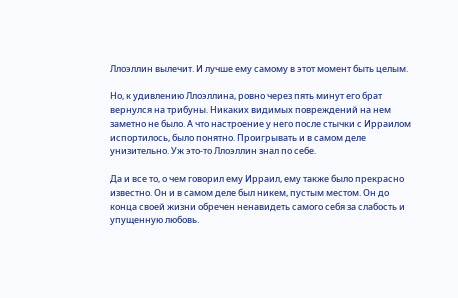Ллоэллин вылечит. И лучше ему самому в этот момент быть целым.

Но, к удивлению Ллоэллина, ровно через пять минут его брат вернулся на трибуны. Никаких видимых повреждений на нем заметно не было. А что настроение у него после стычки с Ирраилом испортилось, было понятно. Проигрывать и в самом деле унизительно. Уж это-то Ллоэллин знал по себе.

Да и все то, о чем говорил ему Ирраил, ему также было прекрасно известно. Он и в самом деле был никем, пустым местом. Он до конца своей жизни обречен ненавидеть самого себя за слабость и упущенную любовь.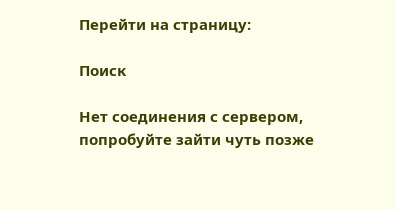Перейти на страницу:

Поиск

Нет соединения с сервером, попробуйте зайти чуть позже